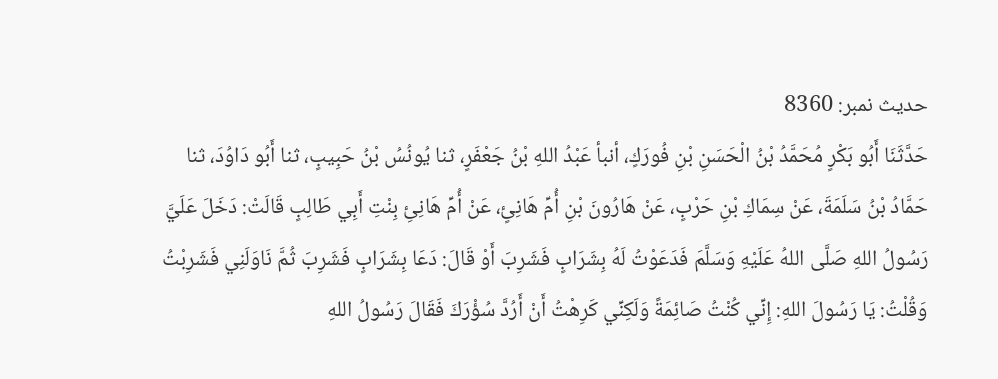حدیث نمبر: 8360
حَدَّثَنَا أَبُو بَكْرٍ مُحَمَّدُ بْنُ الْحَسَنِ بْنِ فُورَكٍ، أنبأ عَبْدُ اللهِ بْنُ جَعْفَرٍ، ثنا يُونُسُ بْنُ حَبِيبٍ، ثنا أَبُو دَاوُدَ، ثنا حَمَّادُ بْنُ سَلَمَةَ، عَنْ سِمَاكِ بْنِ حَرْبٍ، عَنْ هَارُونَ بْنِ أُمِّ هَانِئٍ، عَنْ أُمِّ هَانِئِ بِنْتِ أَبِي طَالِبٍ قَالَتْ: دَخَلَ عَلَيَّ رَسُولُ اللهِ صَلَّى اللهُ عَلَيْهِ وَسَلَّمَ فَدَعَوْتُ لَهُ بِشَرَابٍ فَشَرِبَ أَوْ قَالَ: دَعَا بِشَرَابٍ فَشَرِبَ ثُمَّ نَاوَلَنِي فَشَرِبْتُ وَقُلْتُ: يَا رَسُولَ اللهِ: إِنِّي كُنْتُ صَائِمَةً وَلَكِنِّي كَرِهْتُ أَنْ أَرُدَّ سُؤْرَكَ فَقَالَ رَسُولُ اللهِ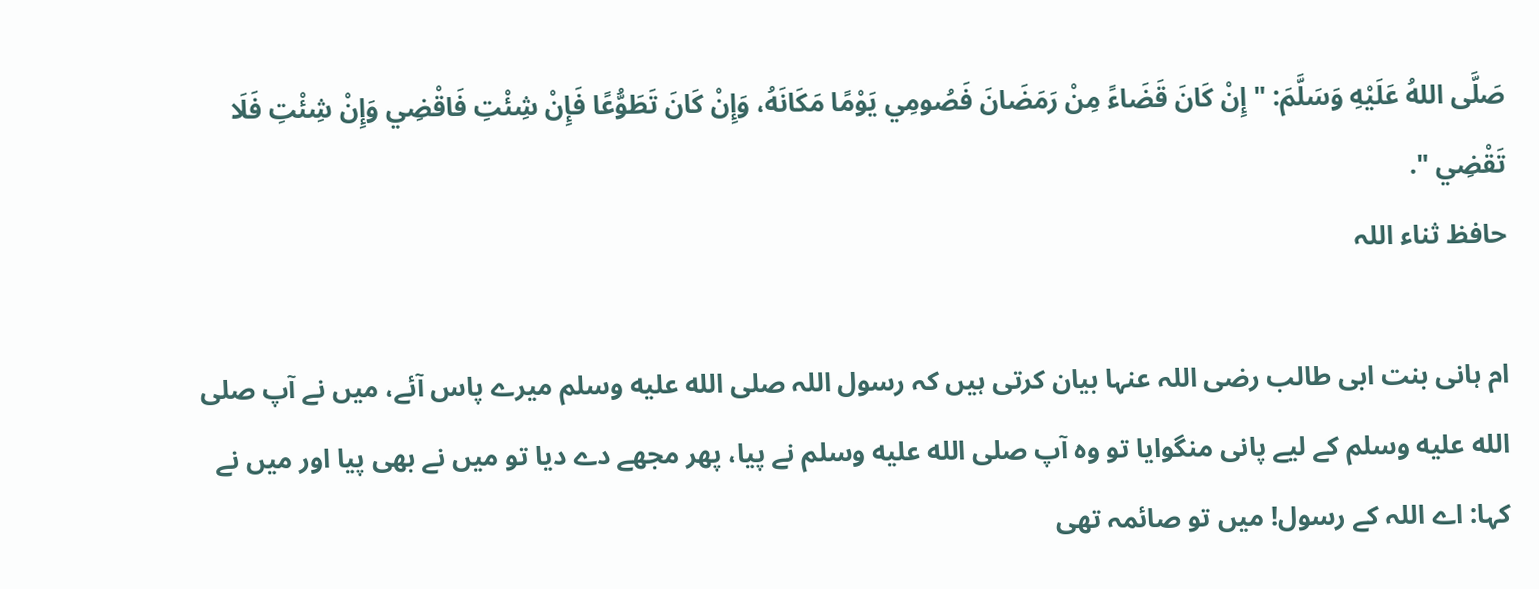صَلَّى اللهُ عَلَيْهِ وَسَلَّمَ: " إِنْ كَانَ قَضَاءً مِنْ رَمَضَانَ فَصُومِي يَوْمًا مَكَانَهُ، وَإِنْ كَانَ تَطَوُّعًا فَإِنْ شِئْتِ فَاقْضِي وَإِنْ شِئْتِ فَلَا تَقْضِي ".
حافظ ثناء اللہ

ام ہانی بنت ابی طالب رضی اللہ عنہا بیان کرتی ہیں کہ رسول اللہ صلى الله عليه وسلم میرے پاس آئے، میں نے آپ صلى الله عليه وسلم کے لیے پانی منگوایا تو وہ آپ صلى الله عليه وسلم نے پیا، پھر مجھے دے دیا تو میں نے بھی پیا اور میں نے کہا: اے اللہ کے رسول! میں تو صائمہ تھی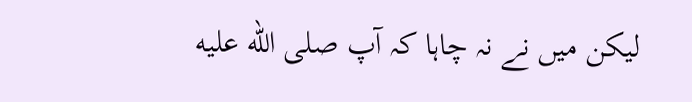لیکن میں نے نہ چاہا کہ آپ صلى الله عليه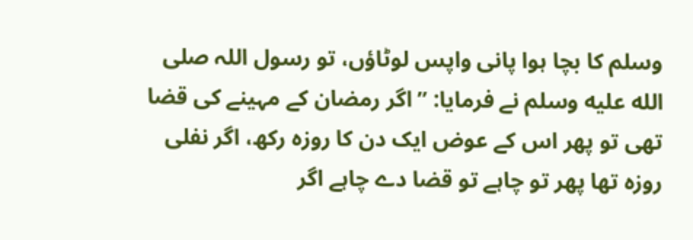وسلم کا بچا ہوا پانی واپس لوٹاؤں، تو رسول اللہ صلى الله عليه وسلم نے فرمایا: ”اگر رمضان کے مہینے کی قضا تھی تو پھر اس کے عوض ایک دن کا روزہ رکھ، اگر نفلی روزہ تھا پھر تو چاہے تو قضا دے چاہے اگر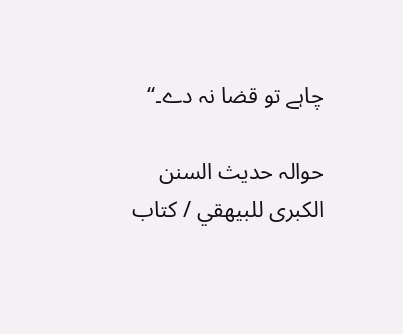چاہے تو قضا نہ دے۔“

حوالہ حدیث السنن الكبرى للبيهقي / كتاب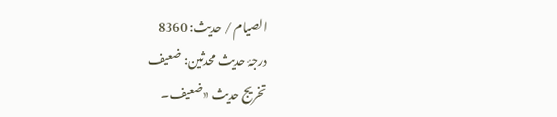الصيام / حدیث: 8360
درجۂ حدیث محدثین: ضعيف
تخریج حدیث «ضعيف۔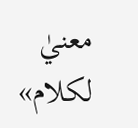معنيٰ لكلام»